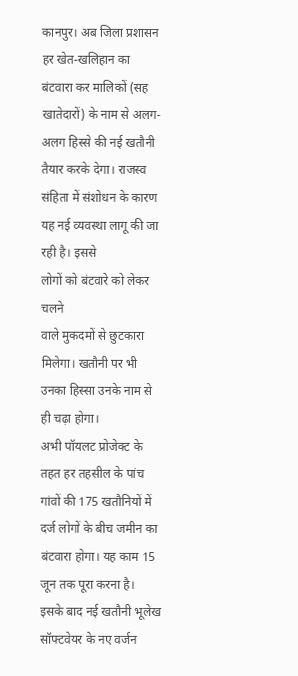कानपुर। अब जिला प्रशासन हर खेत-खलिहान का बंटवारा कर मालिकों (सह खातेदारों) के नाम से अलग-अलग हिस्से की नई खतौनी तैयार करके देगा। राजस्व संहिता में संशोधन के कारण यह नई व्यवस्था लागू की जा रही है। इससे
लोगों को बंटवारे को लेकर चलने
वाले मुकदमों से छुटकारा मिलेगा। खतौनी पर भी उनका हिस्सा उनके नाम से ही चढ़ा होगा।
अभी पॉयलट प्रोजेक्ट के तहत हर तहसील के पांच गांवों की 175 खतौनियों में दर्ज लोगों के बीच जमीन का बंटवारा होगा। यह काम 15 जून तक पूरा करना है। इसके बाद नई खतौनी भूलेख सॉफ्टवेयर के नए वर्जन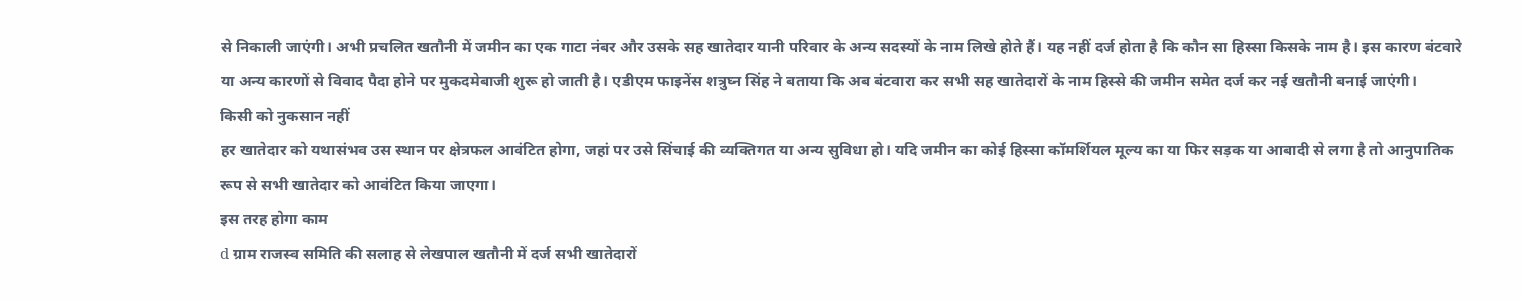से निकाली जाएंगी। अभी प्रचलित खतौनी में जमीन का एक गाटा नंबर और उसके सह खातेदार यानी परिवार के अन्य सदस्यों के नाम लिखे होते हैं। यह नहीं दर्ज होता है कि कौन सा हिस्सा किसके नाम है। इस कारण बंटवारे या अन्य कारणों से विवाद पैदा होने पर मुकदमेबाजी शुरू हो जाती है। एडीएम फाइनेंस शत्रुघ्न सिंह ने बताया कि अब बंटवारा कर सभी सह खातेदारों के नाम हिस्से की जमीन समेत दर्ज कर नई खतौनी बनाई जाएंगी।
किसी को नुकसान नहीं
हर खातेदार को यथासंभव उस स्थान पर क्षेत्रफल आवंटित होगा, जहां पर उसे सिंचाई की व्यक्तिगत या अन्य सुविधा हो। यदि जमीन का कोई हिस्सा कॉमर्शियल मूल्य का या फिर सड़क या आबादी से लगा है तो आनुपातिक रूप से सभी खातेदार को आवंटित किया जाएगा।
इस तरह होगा काम
d ग्राम राजस्व समिति की सलाह से लेखपाल खतौनी में दर्ज सभी खातेदारों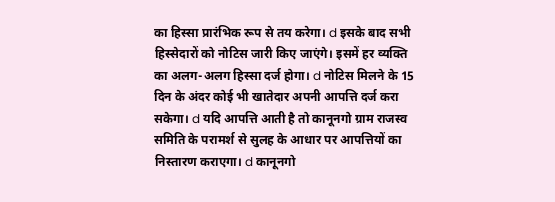का हिस्सा प्रारंभिक रूप से तय करेगा। d इसके बाद सभी हिस्सेदारों को नोटिस जारी किए जाएंगे। इसमें हर व्यक्ति का अलग-अलग हिस्सा दर्ज होगा। d नोटिस मिलने के 15 दिन के अंदर कोई भी खातेदार अपनी आपत्ति दर्ज करा सकेगा। d यदि आपत्ति आती है तो कानूनगो ग्राम राजस्व समिति के परामर्श से सुलह के आधार पर आपत्तियों का निस्तारण कराएगा। d कानूनगो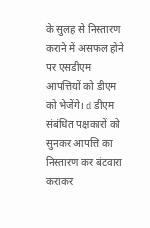के सुलह से निस्तारण कराने में असफल होने पर एसडीएम आपत्तियों को डीएम को भेजेंगे। d डीएम संबंधित पक्षकारों को सुनकर आपत्ति का निस्तारण कर बंटवारा कराकर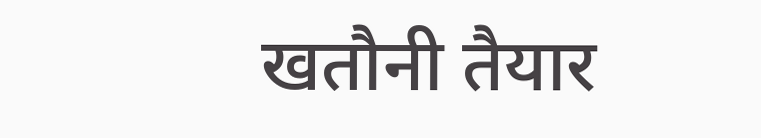खतौनी तैयार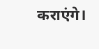कराएंगे।